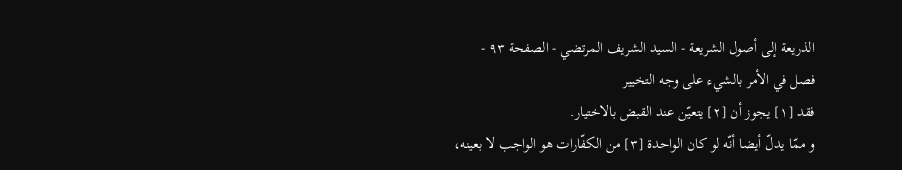الذريعة إلى أصول الشريعة - السيد الشريف المرتضي - الصفحة ٩٣ - فصل في الأمر بالشيء على وجه التخيير
فقد [١] يجوز أن [٢] يتعيّن عند القبض بالاختيار.
و ممّا يدلّ أيضا أنّه لو كان الواحدة [٣] من الكفّارات هو الواجب لا بعينه،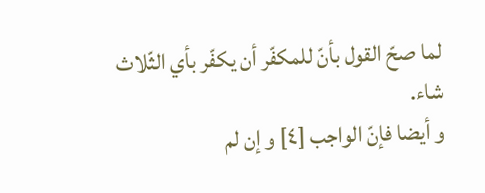لما صحّ القول بأنّ للمكفّر أن يكفّر بأي الثّلاث شاء.
و أيضا فإنّ الواجب [٤] و إن لم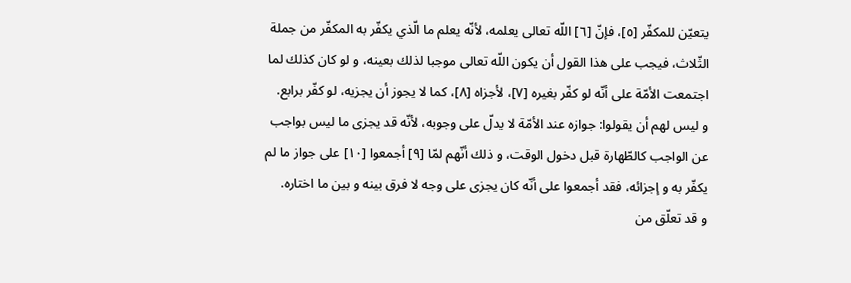يتعيّن للمكفّر [٥]، فإنّ [٦] اللّه تعالى يعلمه، لأنّه يعلم ما الّذي يكفّر به المكفّر من جملة الثّلاث، فيجب على هذا القول أن يكون اللّه تعالى موجبا لذلك بعينه، و لو كان كذلك لما اجتمعت الأمّة على أنّه لو كفّر بغيره [٧]، لأجزاه [٨]، كما لا يجوز أن يجزيه، لو كفّر برابع.
و ليس لهم أن يقولوا: جوازه عند الأمّة لا يدلّ على وجوبه، لأنّه قد يجزى ما ليس بواجب عن الواجب كالطّهارة قبل دخول الوقت، و ذلك أنّهم لمّا [٩] أجمعوا [١٠] على جواز ما لم يكفّر به و إجزائه، فقد أجمعوا على أنّه كان يجزى على وجه لا فرق بينه و بين ما اختاره.
و قد تعلّق من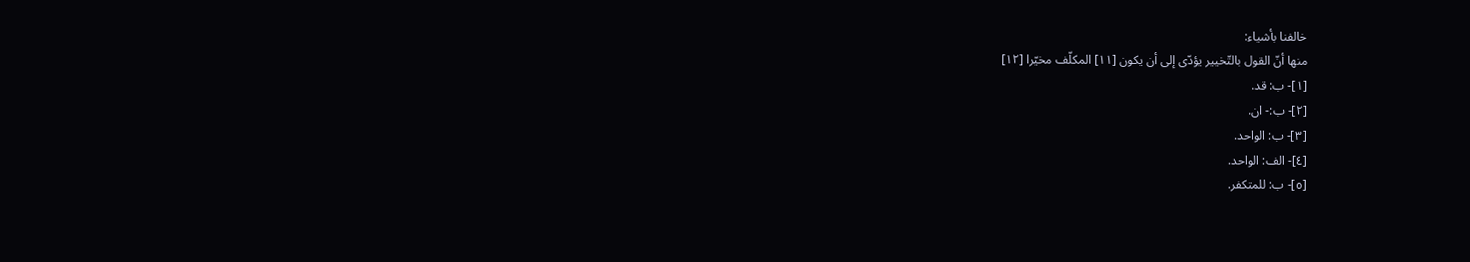خالفنا بأشياء:
منها أنّ القول بالتّخيير يؤدّى إلى أن يكون [١١] المكلّف مخيّرا [١٢]
[١]- ب: قد.
[٢]- ب:- ان.
[٣]- ب: الواحد.
[٤]- الف: الواحد.
[٥]- ب: للمتكفر.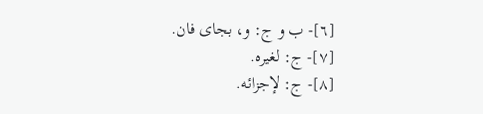[٦]- ب و ج: و، بجاى فان.
[٧]- ج: لغيره.
[٨]- ج: لإجزائه.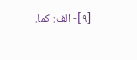[٩]- الف: كما.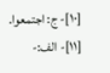[١٠]- ج: اجتمعوا.
[١١]- الف:-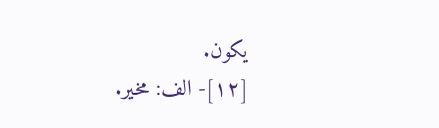يكون.
[١٢]- الف: مخير.